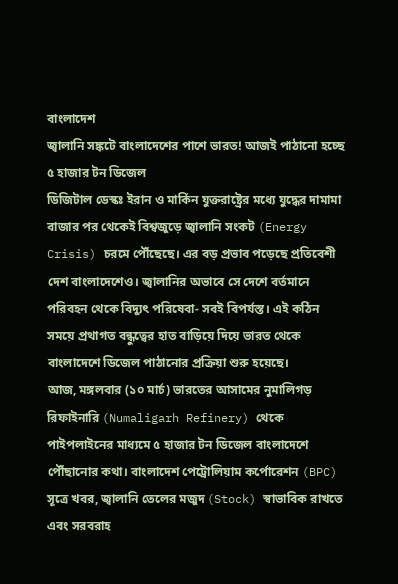বাংলাদেশ
জ্বালানি সঙ্কটে বাংলাদেশের পাশে ভারত! আজই পাঠানো হচ্ছে ৫ হাজার টন ডিজেল
ডিজিটাল ডেস্কঃ ইরান ও মার্কিন যুক্তরাষ্ট্রের মধ্যে যুদ্ধের দামামা বাজার পর থেকেই বিশ্বজুড়ে জ্বালানি সংকট (Energy Crisis) চরমে পৌঁছেছে। এর বড় প্রভাব পড়েছে প্রতিবেশী দেশ বাংলাদেশেও। জ্বালানির অভাবে সে দেশে বর্তমানে পরিবহন থেকে বিদ্যুৎ পরিষেবা- সবই বিপর্যস্ত। এই কঠিন সময়ে প্রথাগত বন্ধুত্বের হাত বাড়িয়ে দিয়ে ভারত থেকে বাংলাদেশে ডিজেল পাঠানোর প্রক্রিয়া শুরু হয়েছে।
আজ, মঙ্গলবার (১০ মার্চ) ভারতের আসামের নুমালিগড় রিফাইনারি (Numaligarh Refinery) থেকে পাইপলাইনের মাধ্যমে ৫ হাজার টন ডিজেল বাংলাদেশে পৌঁছানোর কথা। বাংলাদেশ পেট্রোলিয়াম কর্পোরেশন (BPC) সূত্রে খবর, জ্বালানি তেলের মজুদ (Stock) স্বাভাবিক রাখতে এবং সরবরাহ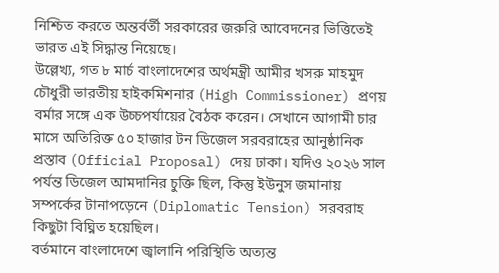নিশ্চিত করতে অন্তর্বর্তী সরকারের জরুরি আবেদনের ভিত্তিতেই ভারত এই সিদ্ধান্ত নিয়েছে।
উল্লেখ্য, গত ৮ মার্চ বাংলাদেশের অর্থমন্ত্রী আমীর খসরু মাহমুদ চৌধুরী ভারতীয় হাইকমিশনার (High Commissioner) প্রণয় বর্মার সঙ্গে এক উচ্চপর্যায়ের বৈঠক করেন। সেখানে আগামী চার মাসে অতিরিক্ত ৫০ হাজার টন ডিজেল সরবরাহের আনুষ্ঠানিক প্রস্তাব (Official Proposal) দেয় ঢাকা। যদিও ২০২৬ সাল পর্যন্ত ডিজেল আমদানির চুক্তি ছিল, কিন্তু ইউনুস জমানায় সম্পর্কের টানাপড়েনে (Diplomatic Tension) সরবরাহ কিছুটা বিঘ্নিত হয়েছিল।
বর্তমানে বাংলাদেশে জ্বালানি পরিস্থিতি অত্যন্ত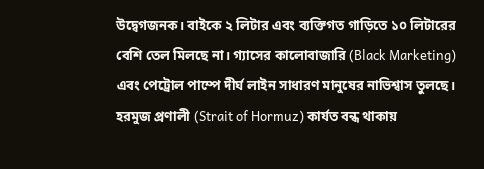উদ্বেগজনক। বাইকে ২ লিটার এবং ব্যক্তিগত গাড়িতে ১০ লিটারের বেশি তেল মিলছে না। গ্যাসের কালোবাজারি (Black Marketing) এবং পেট্রোল পাম্পে দীর্ঘ লাইন সাধারণ মানুষের নাভিশ্বাস তুলছে। হরমুজ প্রণালী (Strait of Hormuz) কার্যত বন্ধ থাকায়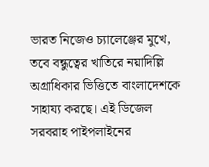ভারত নিজেও চ্যালেঞ্জের মুখে, তবে বন্ধুত্বের খাতিরে নয়াদিল্লি অগ্রাধিকার ভিত্তিতে বাংলাদেশকে সাহায্য করছে। এই ডিজেল সরবরাহ পাইপলাইনের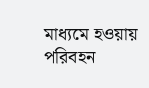মাধ্যমে হওয়ায় পরিবহন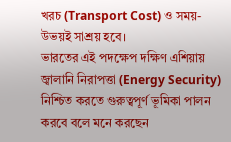খরচ (Transport Cost) ও সময়- উভয়ই সাশ্রয় হবে।
ভারতের এই পদক্ষেপ দক্ষিণ এশিয়ায় জ্বালানি নিরাপত্তা (Energy Security) নিশ্চিত করতে গুরুত্বপূর্ণ ভূমিকা পালন করবে বলে মনে করছেন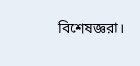বিশেষজ্ঞরা।